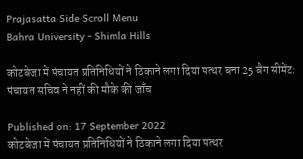Prajasatta Side Scroll Menu
Bahra University - Shimla Hills

कोटबेजा में पंचायत प्रतिनिधियों ने ठिकाने लगा दिया पत्थर बना 25 बैग सीमेंट: पंचायत सचिव ने नहीं की मौके की जाँच

Published on: 17 September 2022
कोटबेजा में पंचायत प्रतिनिधियों ने ठिकाने लगा दिया पत्थर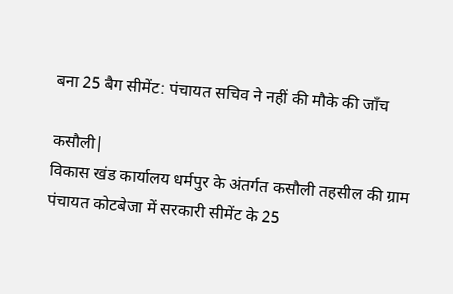बना 25 बैग सीमेंट: पंचायत सचिव ने नहीं की मौके की जाँच

कसौली|
विकास खंड कार्यालय धर्मपुर के अंतर्गत कसौली तहसील की ग्राम पंचायत कोटबेजा में सरकारी सीमेंट के 25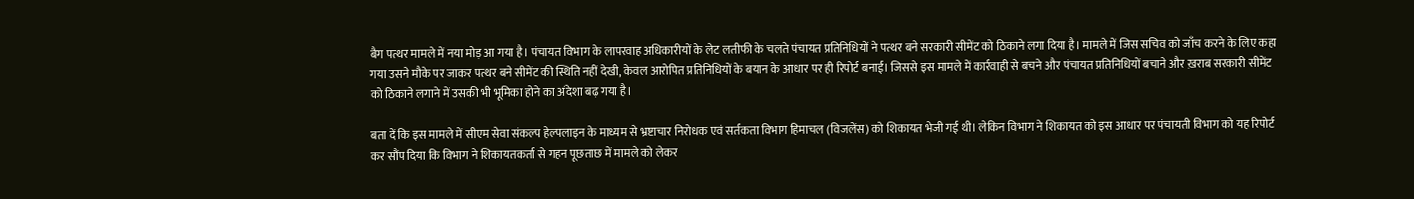बैग पत्थर मामले में नया मोड़ आ गया है। पंचायत विभाग के लापरवाह अधिकारीयों के लेट लतीफी के चलते पंचायत प्रतिनिधियों ने पत्थर बने सरकारी सीमेंट को ठिकाने लगा दिया है। मामले में जिस सचिव को जाँच करने के लिए कहा गया उसने मौके पर जाकर पत्थर बने सीमेंट की स्थिति नहीं देखी, केवल आरोपित प्रतिनिधियों के बयान के आधार पर ही रिपोर्ट बनाई। जिससे इस मामले में कार्रवाही से बचने और पंचायत प्रतिनिधियों बचाने और ख़राब सरकारी सीमेंट को ठिकाने लगाने में उसकी भी भूमिका होने का अंदेशा बढ़ गया है।

बता दें कि इस मामले में सीएम सेवा संकल्प हेल्पलाइन के माध्यम से भ्रष्टाचार निरोधक एवं सर्तकता विभाग हिमाचल (विजलेंस) को शिकायत भेजी गई थी। लेकिन विभाग ने शिकायत को इस आधार पर पंचायती विभाग को यह रिपोर्ट कर सौंप दिया कि विभाग ने शिकायतकर्ता से गहन पूछताछ में मामले को लेकर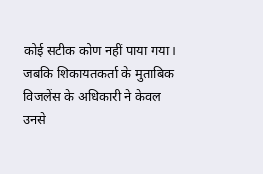कोई सटीक कोण नहीं पाया गया। जबकि शिकायतकर्ता के मुताबिक विजलेंस के अधिकारी ने केवल उनसे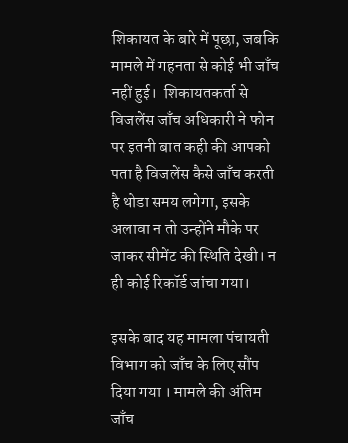शिकायत के बारे में पूछा, जबकि मामले में गहनता से कोई भी जाँच नहीं हुई।  शिकायतकर्ता से विजलेंस जाँच अधिकारी ने फोन पर इतनी बात कही की आपको पता है विजलेंस कैसे जाँच करती है थोडा समय लगेगा, इसके अलावा न तो उन्होंने मौके पर जाकर सीमेंट की स्थिति देखी। न ही कोई रिकॉर्ड जांचा गया।

इसके बाद यह मामला पंचायती विभाग को जाँच के लिए सौंप दिया गया । मामले की अंतिम जाँच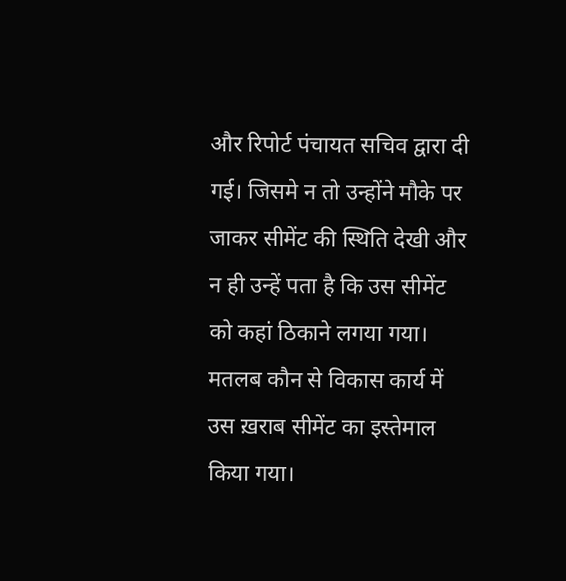और रिपोर्ट पंचायत सचिव द्वारा दी गई। जिसमे न तो उन्होंने मौके पर जाकर सीमेंट की स्थिति देखी और न ही उन्हें पता है कि उस सीमेंट को कहां ठिकाने लगया गया। मतलब कौन से विकास कार्य में उस ख़राब सीमेंट का इस्तेमाल किया गया।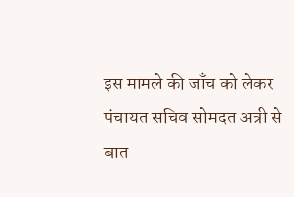इस मामले की जाँच को लेकर पंचायत सचिव सोमदत अत्री से बात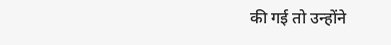की गई तो उन्होंने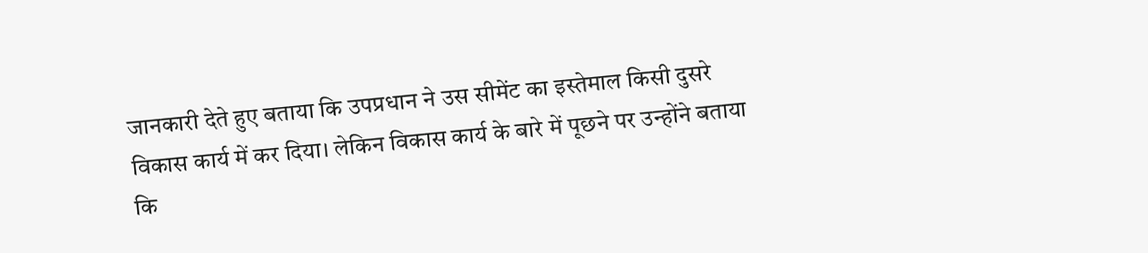जानकारी देते हुए बताया कि उपप्रधान ने उस सीमेंट का इस्तेमाल किसी दुसरे विकास कार्य में कर दिया। लेकिन विकास कार्य के बारे में पूछने पर उन्होंने बताया कि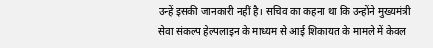उन्हें इसकी जानकारी नहीं है। सचिव का कहना था कि उन्होंने मुख्यमंत्री सेवा संकल्प हेल्पलाइन के माध्यम से आई शिकायत के मामले में केवल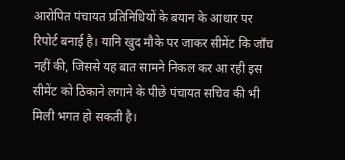आरोपित पंचायत प्रतिनिधियों के बयान के आधार पर रिपोर्ट बनाई है। यानि खुद मौके पर जाकर सीमेंट कि जाँच नहीं की, जिससे यह बात सामने निकल कर आ रही इस सीमेंट को ठिकाने लगाने के पीछे पंचायत सचिव की भी मिली भगत हो सकती है।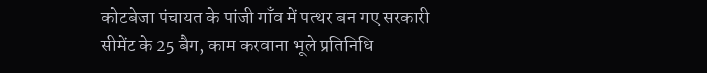कोटबेजा पंचायत के पांजी गाँव में पत्थर बन गए सरकारी सीमेंट के 25 बैग, काम करवाना भूले प्रतिनिधि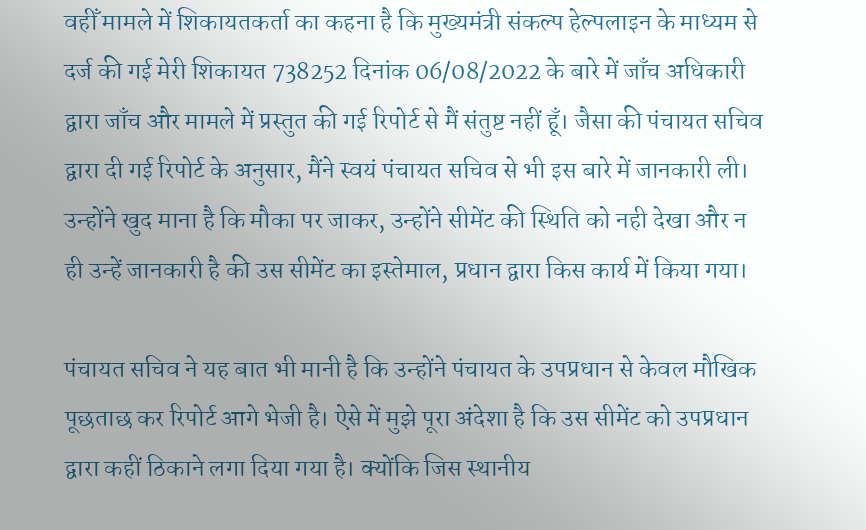वहीँ मामले में शिकायतकर्ता का कहना है कि मुख्यमंत्री संकल्प हेल्पलाइन के माध्यम से दर्ज की गई मेरी शिकायत 738252 दिनांक 06/08/2022 के बारे में जाँच अधिकारी द्वारा जाँच और मामले में प्रस्तुत की गई रिपोर्ट से मैं संतुष्ट नहीं हूँ। जैसा की पंचायत सचिव द्वारा दी गई रिपोर्ट के अनुसार, मैंने स्वयं पंचायत सचिव से भी इस बारे में जानकारी ली। उन्होंने खुद माना है कि मौका पर जाकर, उन्होंने सीमेंट की स्थिति को नही देखा और न ही उन्हें जानकारी है की उस सीमेंट का इस्तेमाल, प्रधान द्वारा किस कार्य में किया गया।

पंचायत सचिव ने यह बात भी मानी है कि उन्होंने पंचायत के उपप्रधान से केवल मौखिक पूछताछ कर रिपोर्ट आगे भेजी है। ऐसे में मुझे पूरा अंदेशा है कि उस सीमेंट को उपप्रधान द्वारा कहीं ठिकाने लगा दिया गया है। क्योंकि जिस स्थानीय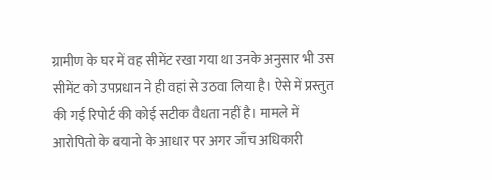ग्रामीण के घर में वह सीमेंट रखा गया था उनके अनुसार भी उस सीमेंट को उपप्रधान ने ही वहां से उठवा लिया है। ऐसे में प्रस्तुत की गई रिपोर्ट की कोई सटीक वैधता नहीं है। मामले में आरोपितो के बयानो के आधार पर अगर जाँच अधिकारी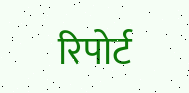रिपोर्ट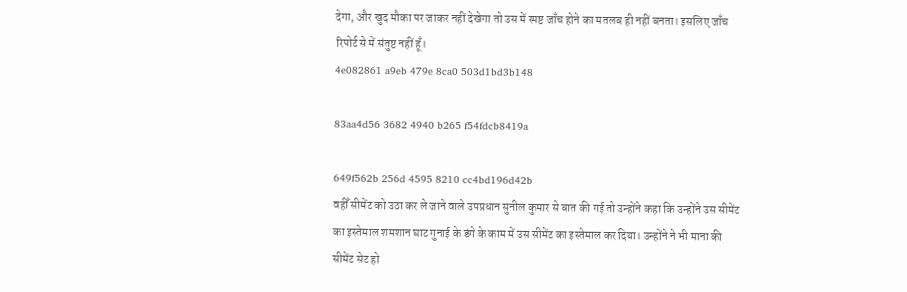देगा, और खुद मौका पर जाकर नहीं देखेगा तो उस में स्पष्ट जाँच होने का मतलब ही नहीं बनता। इसलिए जाँच रिपोर्ट से में संतुष्ट नहीं हूँ।
4e082861 a9eb 479e 8ca0 503d1bd3b148

83aa4d56 3682 4940 b265 f54fdcb8419a

649f562b 256d 4595 8210 cc4bd196d42b
वहीँ सीमेंट को उठा कर ले जाने वाले उपप्रधान सुनील कुमार से बात की गई तो उन्होंने कहा कि उन्होंने उस सीमेंट का इस्तेमाल शमशान घाट गुनाई के डंगे के काम में उस सीमेंट का इस्तेमाल कर दिया। उन्होंने ने भी माना की सीमेंट सेट हो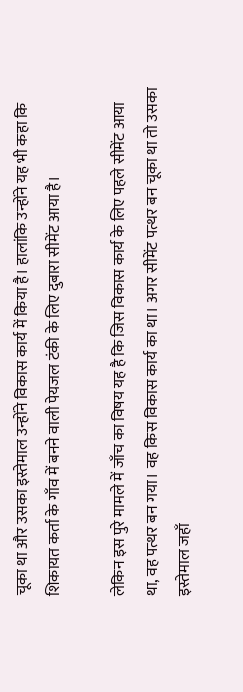चूका था और उसका इस्तेमाल उन्होंने विकास कार्य में किया है। हालांकि उन्होंने यह भी कहा कि शिकायत कर्ता के गाँव में बनने वाली पेयजल टंकी के लिए दुबारा सीमेंट आया है।

लेकिन इस पुरे मामले में जाँच का विषय यह है कि जिस विकास कार्य के लिए पहले सीमेंट आया था, वह पत्थर बन गया। वह किस विकास कार्य का था। अगर सीमेंट पत्थर बन चूका था तो उसका इस्तेमाल जहाँ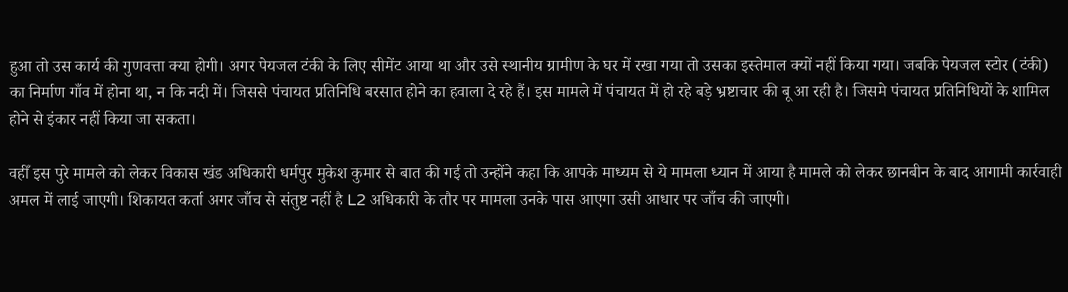हुआ तो उस कार्य की गुणवत्ता क्या होगी। अगर पेयजल टंकी के लिए सीमेंट आया था और उसे स्थानीय ग्रामीण के घर में रखा गया तो उसका इस्तेमाल क्यों नहीं किया गया। जबकि पेयजल स्टोर (टंकी) का निर्माण गाँव में होना था, न कि नदी में। जिससे पंचायत प्रतिनिधि बरसात होने का हवाला दे रहे हैं। इस मामले में पंचायत में हो रहे बड़े भ्रष्टाचार की बू आ रही है। जिसमे पंचायत प्रतिनिधियों के शामिल होने से इंकार नहीं किया जा सकता।

वहीँ इस पुरे मामले को लेकर विकास खंड अधिकारी धर्मपुर मुकेश कुमार से बात की गई तो उन्होंने कहा कि आपके माध्यम से ये मामला ध्यान में आया है मामले को लेकर छानबीन के बाद आगामी कार्रवाही अमल में लाई जाएगी। शिकायत कर्ता अगर जाँच से संतुष्ट नहीं है L2 अधिकारी के तौर पर मामला उनके पास आएगा उसी आधार पर जाँच की जाएगी।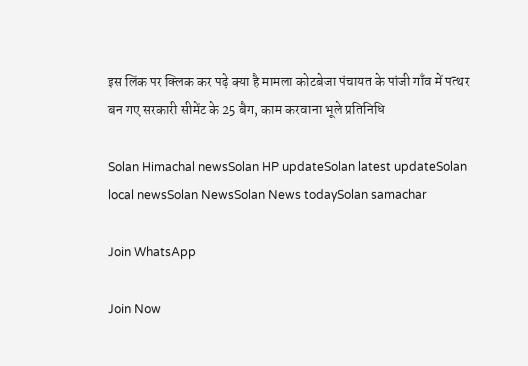इस लिंक पर क्लिक कर पढ़े क्या है मामला कोटबेजा पंचायत के पांजी गाँव में पत्थर बन गए सरकारी सीमेंट के 25 बैग, काम करवाना भूले प्रतिनिधि

Solan Himachal newsSolan HP updateSolan latest updateSolan local newsSolan NewsSolan News todaySolan samachar

Join WhatsApp

Join Now